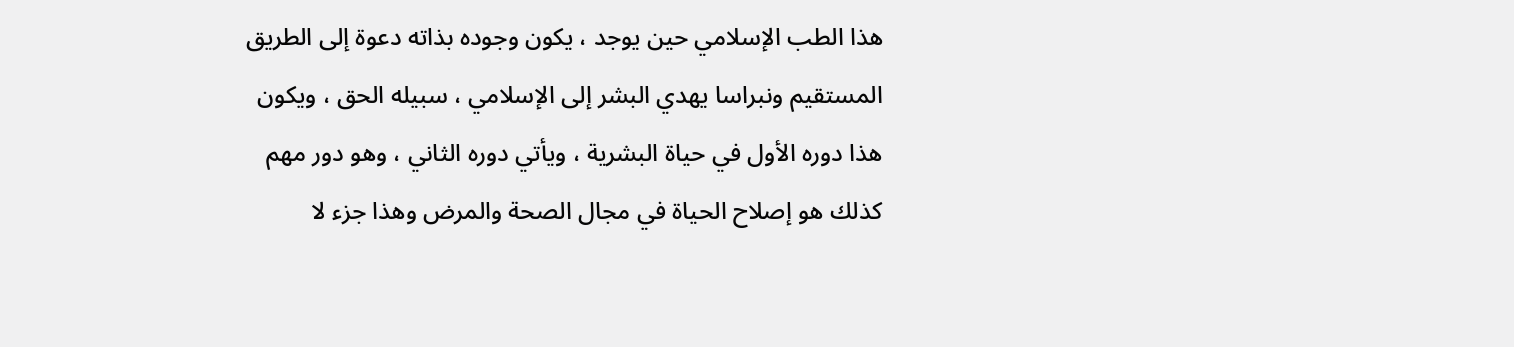هذا الطب الإسلامي حين يوجد ، يكون وجوده بذاته دعوة إلى الطريق المستقيم ونبراسا يهدي البشر إلى الإسلامي ، سبيله الحق ، ويكون هذا دوره الأول في حياة البشرية ، ويأتي دوره الثاني ، وهو دور مهم كذلك هو إصلاح الحياة في مجال الصحة والمرض وهذا جزء لا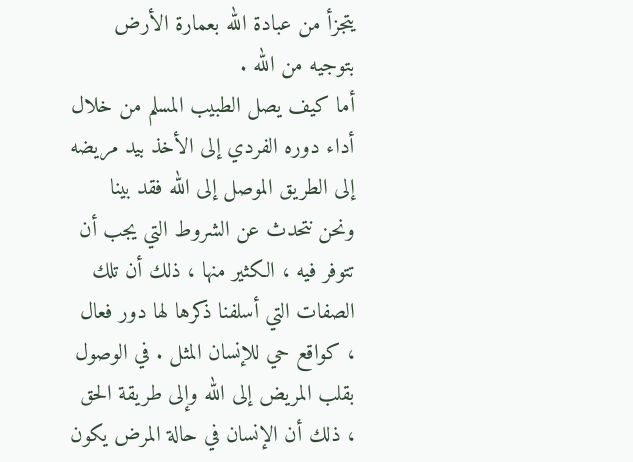يتجزأ من عبادة الله بعمارة الأرض بتوجيه من الله .
أما كيف يصل الطبيب المسلم من خلال أداء دوره الفردي إلى الأخذ بيد مريضه إلى الطريق الموصل إلى الله فقد بينا ونحن نتحدث عن الشروط التي يجب أن تتوفر فيه ، الكثير منها ، ذلك أن تلك الصفات التي أسلفنا ذكرها لها دور فعال ، كواقع حي للإنسان المثل . في الوصول بقلب المريض إلى الله وإلى طريقة الحق ، ذلك أن الإنسان في حالة المرض يكون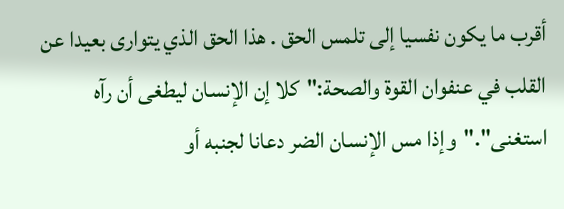أقرب ما يكون نفسيا إلى تلمس الحق . هذا الحق الذي يتوارى بعيدا عن القلب في عنفوان القوة والصحة:"كلا إن الإنسان ليطغى أن رآه استغنى"."وإذا مس الإنسان الضر دعانا لجنبه أو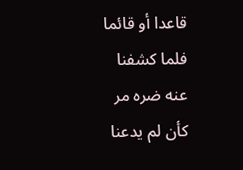قاعدا أو قائما فلما كشفنا عنه ضره مر كأن لم يدعنا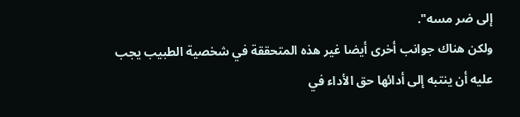إلى ضر مسه".
ولكن هناك جوانب أخرى أيضا غير هذه المتحققة في شخصية الطبيب يجب عليه أن ينتبه إلى أدائها حق الأداء في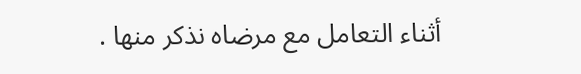أثناء التعامل مع مرضاه نذكر منها .